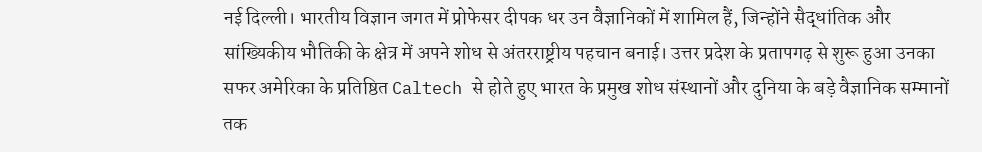नई दिल्ली। भारतीय विज्ञान जगत में प्रोफेसर दीपक धर उन वैज्ञानिकों में शामिल हैं, जिन्होंने सैद्धांतिक और सांख्यिकीय भौतिकी के क्षेत्र में अपने शोध से अंतरराष्ट्रीय पहचान बनाई। उत्तर प्रदेश के प्रतापगढ़ से शुरू हुआ उनका सफर अमेरिका के प्रतिष्ठित Caltech से होते हुए भारत के प्रमुख शोध संस्थानों और दुनिया के बड़े वैज्ञानिक सम्मानों तक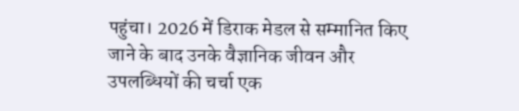पहुंचा। 2026 में डिराक मेडल से सम्मानित किए जाने के बाद उनके वैज्ञानिक जीवन और उपलब्धियों की चर्चा एक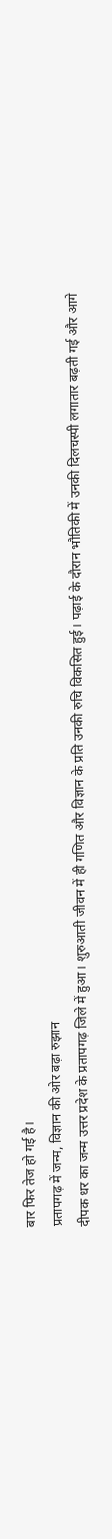बार फिर तेज हो गई है।
प्रतापगढ़ में जन्म, विज्ञान की ओर बढ़ा रुझान
दीपक धर का जन्म उत्तर प्रदेश के प्रतापगढ़ जिले में हुआ। शुरुआती जीवन में ही गणित और विज्ञान के प्रति उनकी रुचि विकसित हुई। पढ़ाई के दौरान भौतिकी में उनकी दिलचस्पी लगातार बढ़ती गई और आगे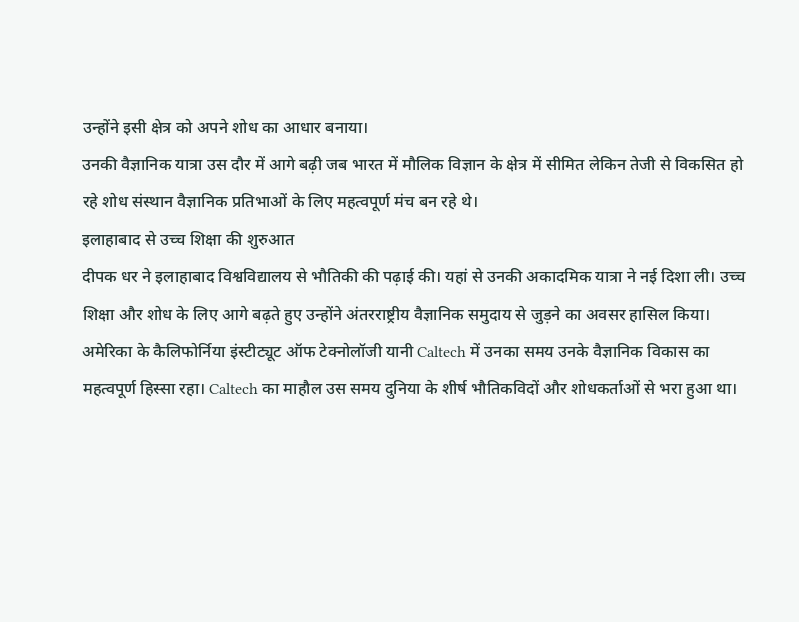उन्होंने इसी क्षेत्र को अपने शोध का आधार बनाया।
उनकी वैज्ञानिक यात्रा उस दौर में आगे बढ़ी जब भारत में मौलिक विज्ञान के क्षेत्र में सीमित लेकिन तेजी से विकसित हो रहे शोध संस्थान वैज्ञानिक प्रतिभाओं के लिए महत्वपूर्ण मंच बन रहे थे।
इलाहाबाद से उच्च शिक्षा की शुरुआत
दीपक धर ने इलाहाबाद विश्वविद्यालय से भौतिकी की पढ़ाई की। यहां से उनकी अकादमिक यात्रा ने नई दिशा ली। उच्च शिक्षा और शोध के लिए आगे बढ़ते हुए उन्होंने अंतरराष्ट्रीय वैज्ञानिक समुदाय से जुड़ने का अवसर हासिल किया।
अमेरिका के कैलिफोर्निया इंस्टीट्यूट ऑफ टेक्नोलॉजी यानी Caltech में उनका समय उनके वैज्ञानिक विकास का महत्वपूर्ण हिस्सा रहा। Caltech का माहौल उस समय दुनिया के शीर्ष भौतिकविदों और शोधकर्ताओं से भरा हुआ था।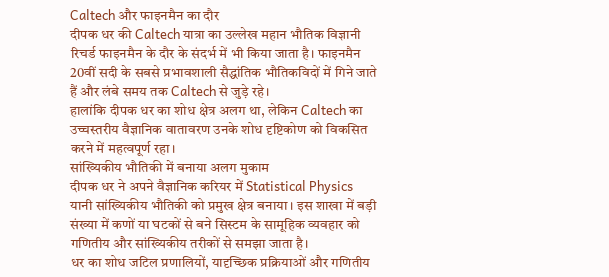Caltech और फाइनमैन का दौर
दीपक धर की Caltech यात्रा का उल्लेख महान भौतिक विज्ञानी रिचर्ड फाइनमैन के दौर के संदर्भ में भी किया जाता है। फाइनमैन 20वीं सदी के सबसे प्रभावशाली सैद्धांतिक भौतिकविदों में गिने जाते हैं और लंबे समय तक Caltech से जुड़े रहे।
हालांकि दीपक धर का शोध क्षेत्र अलग था, लेकिन Caltech का उच्चस्तरीय वैज्ञानिक वातावरण उनके शोध दृष्टिकोण को विकसित करने में महत्वपूर्ण रहा।
सांख्यिकीय भौतिकी में बनाया अलग मुकाम
दीपक धर ने अपने वैज्ञानिक करियर में Statistical Physics यानी सांख्यिकीय भौतिकी को प्रमुख क्षेत्र बनाया। इस शाखा में बड़ी संख्या में कणों या घटकों से बने सिस्टम के सामूहिक व्यवहार को गणितीय और सांख्यिकीय तरीकों से समझा जाता है।
धर का शोध जटिल प्रणालियों, यादृच्छिक प्रक्रियाओं और गणितीय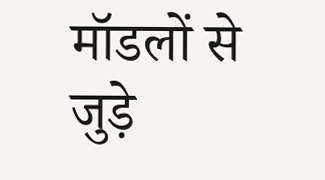मॉडलों से जुड़े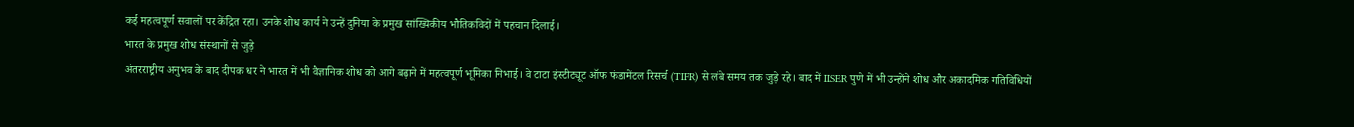कई महत्वपूर्ण सवालों पर केंद्रित रहा। उनके शोध कार्य ने उन्हें दुनिया के प्रमुख सांख्यिकीय भौतिकविदों में पहचान दिलाई।
भारत के प्रमुख शोध संस्थानों से जुड़े
अंतरराष्ट्रीय अनुभव के बाद दीपक धर ने भारत में भी वैज्ञानिक शोध को आगे बढ़ाने में महत्वपूर्ण भूमिका निभाई। वे टाटा इंस्टीट्यूट ऑफ फंडामेंटल रिसर्च (TIFR) से लंबे समय तक जुड़े रहे। बाद में IISER पुणे में भी उन्होंने शोध और अकादमिक गतिविधियों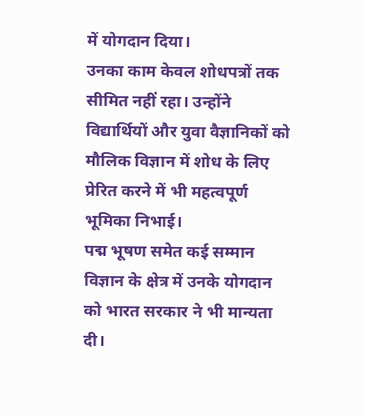में योगदान दिया।
उनका काम केवल शोधपत्रों तक सीमित नहीं रहा। उन्होंने विद्यार्थियों और युवा वैज्ञानिकों को मौलिक विज्ञान में शोध के लिए प्रेरित करने में भी महत्वपूर्ण भूमिका निभाई।
पद्म भूषण समेत कई सम्मान
विज्ञान के क्षेत्र में उनके योगदान को भारत सरकार ने भी मान्यता दी।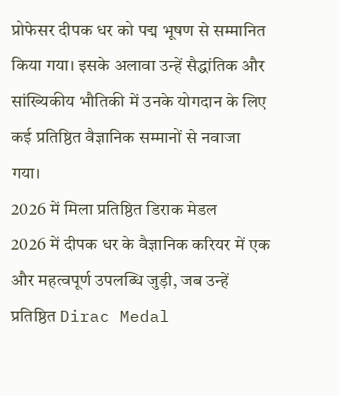प्रोफेसर दीपक धर को पद्म भूषण से सम्मानित किया गया। इसके अलावा उन्हें सैद्धांतिक और सांख्यिकीय भौतिकी में उनके योगदान के लिए कई प्रतिष्ठित वैज्ञानिक सम्मानों से नवाजा गया।
2026 में मिला प्रतिष्ठित डिराक मेडल
2026 में दीपक धर के वैज्ञानिक करियर में एक और महत्वपूर्ण उपलब्धि जुड़ी, जब उन्हें प्रतिष्ठित Dirac Medal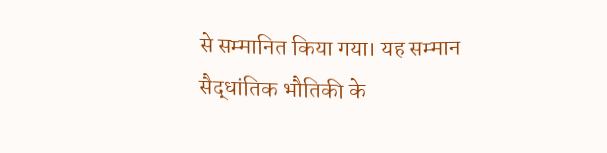से सम्मानित किया गया। यह सम्मान सैद्धांतिक भौतिकी के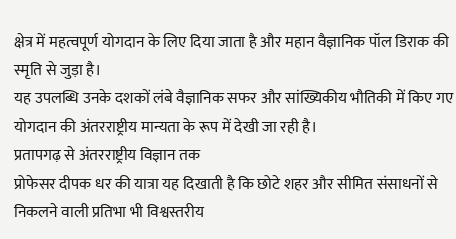क्षेत्र में महत्वपूर्ण योगदान के लिए दिया जाता है और महान वैज्ञानिक पॉल डिराक की स्मृति से जुड़ा है।
यह उपलब्धि उनके दशकों लंबे वैज्ञानिक सफर और सांख्यिकीय भौतिकी में किए गए योगदान की अंतरराष्ट्रीय मान्यता के रूप में देखी जा रही है।
प्रतापगढ़ से अंतरराष्ट्रीय विज्ञान तक
प्रोफेसर दीपक धर की यात्रा यह दिखाती है कि छोटे शहर और सीमित संसाधनों से निकलने वाली प्रतिभा भी विश्वस्तरीय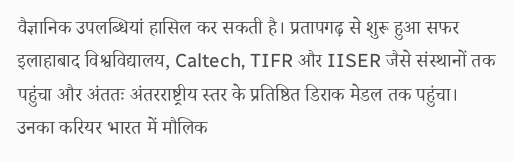वैज्ञानिक उपलब्धियां हासिल कर सकती है। प्रतापगढ़ से शुरू हुआ सफर इलाहाबाद विश्वविद्यालय, Caltech, TIFR और IISER जैसे संस्थानों तक पहुंचा और अंततः अंतरराष्ट्रीय स्तर के प्रतिष्ठित डिराक मेडल तक पहुंचा।
उनका करियर भारत में मौलिक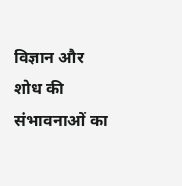विज्ञान और शोध की संभावनाओं का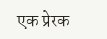एक प्रेरक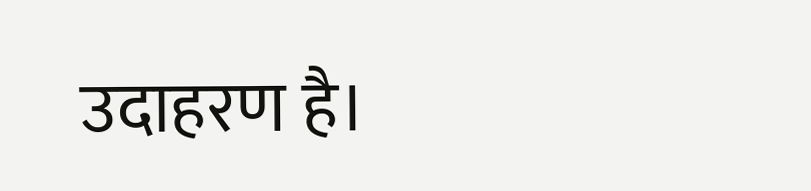उदाहरण है।